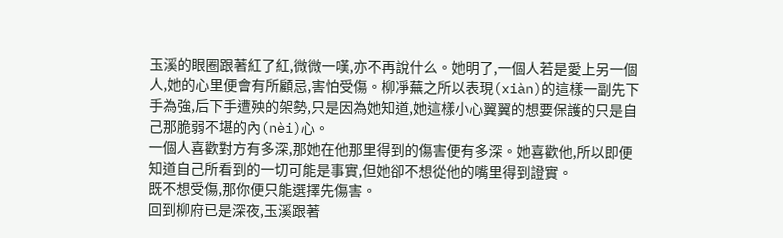玉溪的眼圈跟著紅了紅,微微一嘆,亦不再說什么。她明了,一個人若是愛上另一個人,她的心里便會有所顧忌,害怕受傷。柳凈蕪之所以表現(xiàn)的這樣一副先下手為強,后下手遭殃的架勢,只是因為她知道,她這樣小心翼翼的想要保護的只是自己那脆弱不堪的內(nèi)心。
一個人喜歡對方有多深,那她在他那里得到的傷害便有多深。她喜歡他,所以即便知道自己所看到的一切可能是事實,但她卻不想從他的嘴里得到證實。
既不想受傷,那你便只能選擇先傷害。
回到柳府已是深夜,玉溪跟著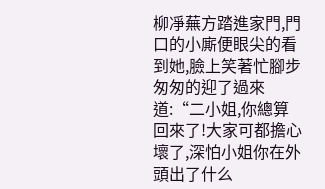柳凈蕪方踏進家門,門口的小廝便眼尖的看到她,臉上笑著忙腳步匆匆的迎了過來道:“二小姐,你總算回來了!大家可都擔心壞了,深怕小姐你在外頭出了什么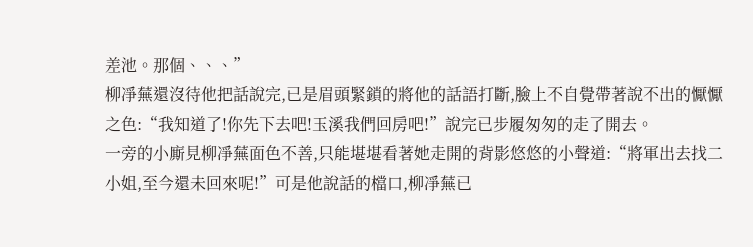差池。那個、、、”
柳凈蕪還沒待他把話說完,已是眉頭緊鎖的將他的話語打斷,臉上不自覺帶著說不出的懨懨之色:“我知道了!你先下去吧!玉溪我們回房吧!”說完已步履匆匆的走了開去。
一旁的小廝見柳凈蕪面色不善,只能堪堪看著她走開的背影悠悠的小聲道:“將軍出去找二小姐,至今還未回來呢!”可是他說話的檔口,柳凈蕪已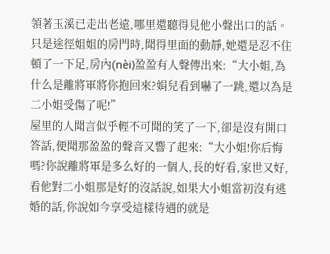領著玉溪已走出老遠,哪里還聽得見他小聲出口的話。
只是途徑姐姐的房門時,聞得里面的動靜,她還是忍不住頓了一下足,房內(nèi)盈盈有人聲傳出來:“大小姐,為什么是離將軍將你抱回來?娟兒看到嚇了一跳,還以為是二小姐受傷了呢!”
屋里的人聞言似乎輕不可聞的笑了一下,卻是沒有開口答話,便聞那盈盈的聲音又響了起來:“大小姐!你后悔嗎?你說離將軍是多么好的一個人,長的好看,家世又好,看他對二小姐那是好的沒話說,如果大小姐當初沒有逃婚的話,你說如今享受這樣待遇的就是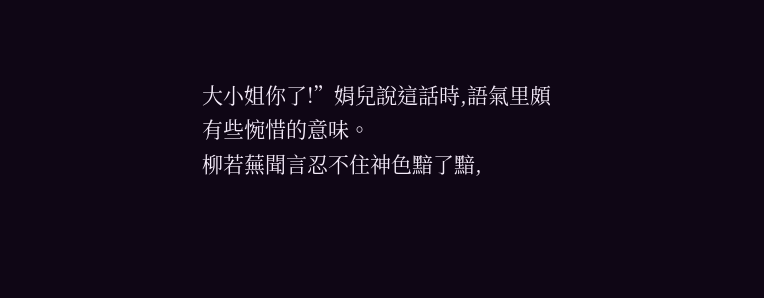大小姐你了!”娟兒說這話時,語氣里頗有些惋惜的意味。
柳若蕪聞言忍不住神色黯了黯,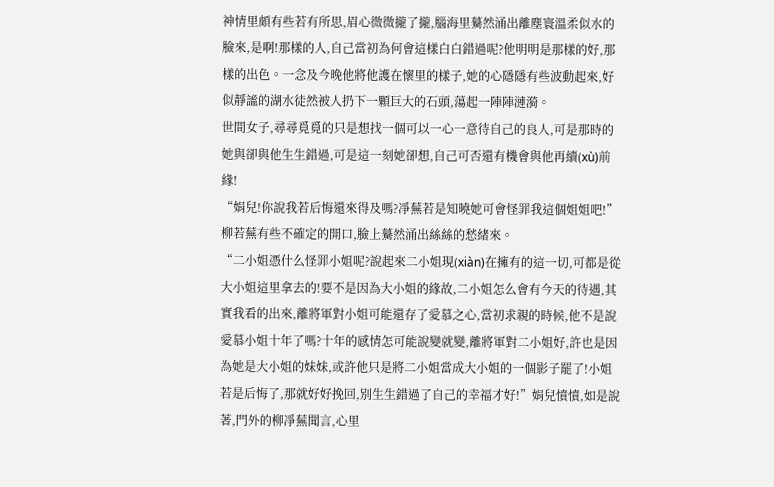神情里頗有些若有所思,眉心微微攏了攏,腦海里驀然涌出離塵寰溫柔似水的臉來,是啊!那樣的人,自己當初為何會這樣白白錯過呢?他明明是那樣的好,那樣的出色。一念及今晚他將他護在懷里的樣子,她的心隱隱有些波動起來,好似靜謐的湖水徒然被人扔下一顆巨大的石頭,蕩起一陣陣漣漪。
世間女子,尋尋覓覓的只是想找一個可以一心一意待自己的良人,可是那時的她與卻與他生生錯過,可是這一刻她卻想,自己可否還有機會與他再續(xù)前緣!
“娟兒!你說我若后悔還來得及嗎?凈蕪若是知曉她可會怪罪我這個姐姐吧!”柳若蕪有些不確定的開口,臉上驀然涌出絲絲的愁緒來。
“二小姐憑什么怪罪小姐呢?說起來二小姐現(xiàn)在擁有的這一切,可都是從大小姐這里拿去的!要不是因為大小姐的緣故,二小姐怎么會有今天的待遇,其實我看的出來,離將軍對小姐可能還存了愛慕之心,當初求親的時候,他不是說愛慕小姐十年了嗎?十年的感情怎可能說變就變,離將軍對二小姐好,許也是因為她是大小姐的妹妹,或許他只是將二小姐當成大小姐的一個影子罷了!小姐若是后悔了,那就好好挽回,別生生錯過了自己的幸福才好!”娟兒憤憤,如是說著,門外的柳凈蕪聞言,心里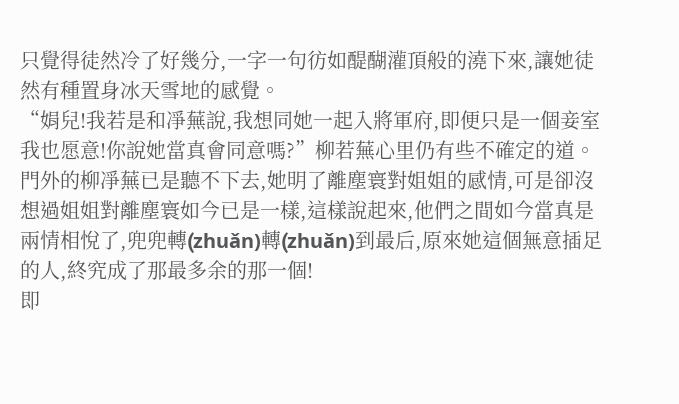只覺得徒然冷了好幾分,一字一句彷如醍醐灌頂般的澆下來,讓她徒然有種置身冰天雪地的感覺。
“娟兒!我若是和凈蕪說,我想同她一起入將軍府,即便只是一個妾室我也愿意!你說她當真會同意嗎?”柳若蕪心里仍有些不確定的道。
門外的柳凈蕪已是聽不下去,她明了離塵寰對姐姐的感情,可是卻沒想過姐姐對離塵寰如今已是一樣,這樣說起來,他們之間如今當真是兩情相悅了,兜兜轉(zhuǎn)轉(zhuǎn)到最后,原來她這個無意插足的人,終究成了那最多余的那一個!
即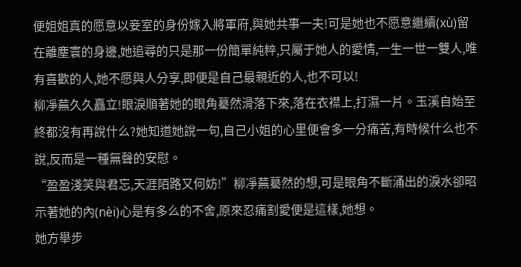便姐姐真的愿意以妾室的身份嫁入將軍府,與她共事一夫!可是她也不愿意繼續(xù)留在離塵寰的身邊,她追尋的只是那一份簡單純粹,只屬于她人的愛情,一生一世一雙人,唯有喜歡的人,她不愿與人分享,即便是自己最親近的人,也不可以!
柳凈蕪久久矗立!眼淚順著她的眼角驀然滑落下來,落在衣襟上,打濕一片。玉溪自始至終都沒有再說什么?她知道她說一句,自己小姐的心里便會多一分痛苦,有時候什么也不說,反而是一種無聲的安慰。
“盈盈淺笑與君忘,天涯陌路又何妨!”柳凈蕪驀然的想,可是眼角不斷涌出的淚水卻昭示著她的內(nèi)心是有多么的不舍,原來忍痛割愛便是這樣,她想。
她方舉步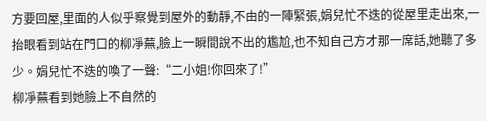方要回屋,里面的人似乎察覺到屋外的動靜,不由的一陣緊張,娟兒忙不迭的從屋里走出來,一抬眼看到站在門口的柳凈蕪,臉上一瞬間說不出的尷尬,也不知自己方才那一席話,她聽了多少。娟兒忙不迭的喚了一聲:“二小姐!你回來了!”
柳凈蕪看到她臉上不自然的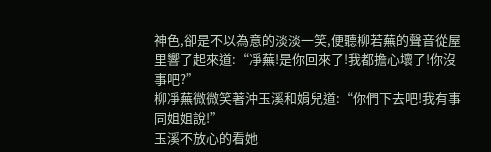神色,卻是不以為意的淡淡一笑,便聽柳若蕪的聲音從屋里響了起來道:“凈蕪!是你回來了!我都擔心壞了!你沒事吧?”
柳凈蕪微微笑著沖玉溪和娟兒道:“你們下去吧!我有事同姐姐說!”
玉溪不放心的看她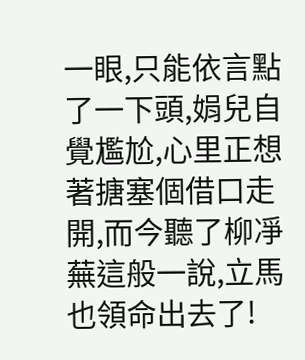一眼,只能依言點了一下頭,娟兒自覺尷尬,心里正想著搪塞個借口走開,而今聽了柳凈蕪這般一說,立馬也領命出去了!